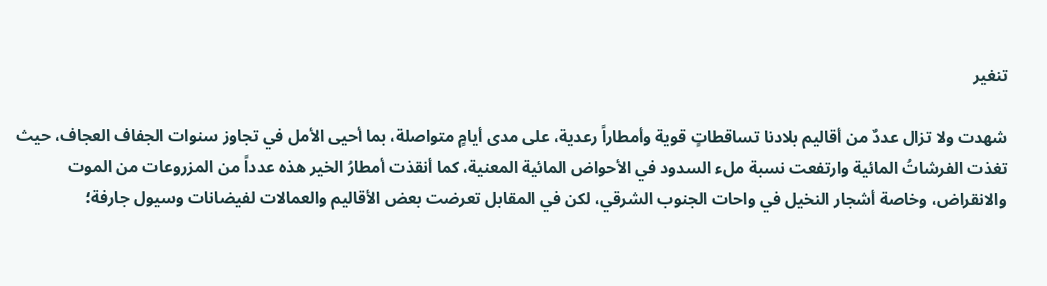تنغير

شهدت ولا تزال عددٌ من أقاليم بلادنا تساقطاتٍ قوية وأمطاراً رعدية، على مدى أيامٍ متواصلة، بما أحيى الأمل في تجاوز سنوات الجفاف العجاف، حيث تغذت الفرشاتُ المائية وارتفعت نسبة ملء السدود في الأحواض المائية المعنية، كما أنقذت أمطارُ الخير هذه عدداً من المزروعات من الموت والانقراض، وخاصة أشجار النخيل في واحات الجنوب الشرقي، لكن في المقابل تعرضت بعض الأقاليم والعمالات لفيضانات وسيول جارفة؛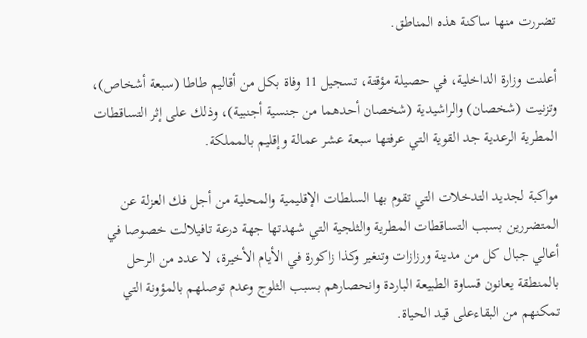تضررت منها ساكنة هذه المناطق.

أعلنت وزارة الداخلية، في حصيلة مؤقتة، تسجيل 11 وفاة بكل من أقاليم طاطا (سبعة أشخاص)، وتزنيت (شخصان) والراشيدية (شخصان أحدهما من جنسية أجنبية)، وذلك على إثر التساقطات المطرية الرعدية جد القوية التي عرفتها سبعة عشر عمالة وإقليم بالمملكة.

مواكبة لجديد التدخلات التي تقوم بها السلطات الإقليمية والمحلية من أجل فك العزلة عن المتضررين بسبب التساقطات المطرية والثلجية التي شهدتها جهة درعة تافيلالت خصوصا في أعالي جبال كل من مدينة ورزازات وتنغير وكذا زاكورة في الأيام الأخيرة، لا عدد من الرحل بالمنطقة يعانون قساوة الطبيعة الباردة وانحصارهم بسبب الثلوج وعدم توصلهم بالمؤونة التي تمكنهم من البقاءعلى قيد الحياة.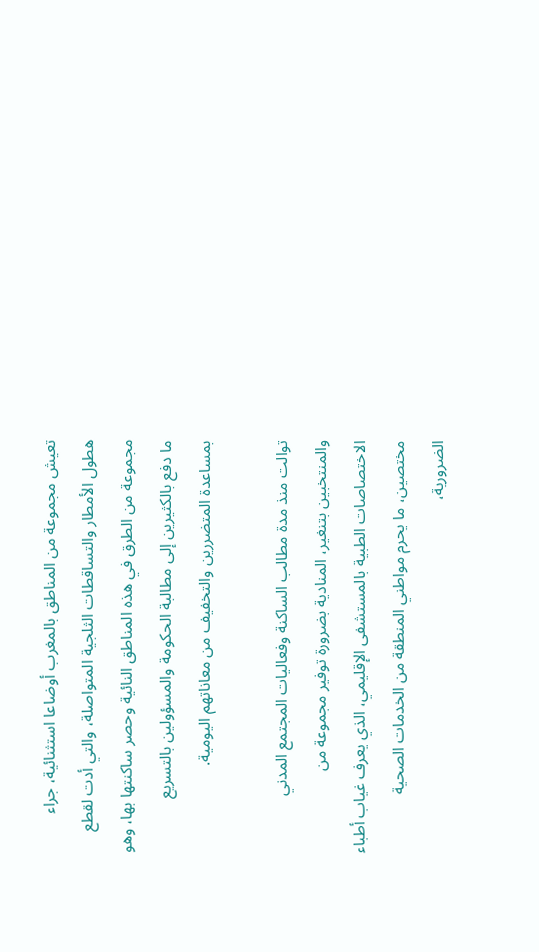تعيش مجموعة من المناطق بالمغرب أوضاعا استثنائية، جراء هطول الأمطار والتساقطات الثلجية المتواصلة، والتي أدت لقطع مجموعة من الطرق في هذه المناطق النائية وحصر ساكنتها بها، وهو ما دفع بالكثيرين إلى مطالبة الحكومة والمسؤولين بالتسريع بمساعدة المتضررين والتخفيف من معاناتهم اليومية.

توالت منذ مدة مطالب الساكنة وفعاليات المجتمع المدني والمنتخبين بتنغير، المنادية بضرورة توفير مجموعة من الاختصاصات الطبية بالمستشفى الإقليمي، الذي يعرف غياب أطباء مختصين، ما يحرم مواطني المنطقة من الخدمات الصحية الضرورية،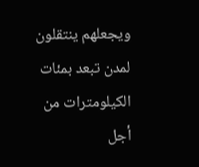ويجعلهم ينتقلون لمدن تبعد بمئات الكيلومترات من أجل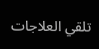تلقي العلاجات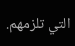التي تلزمهم.